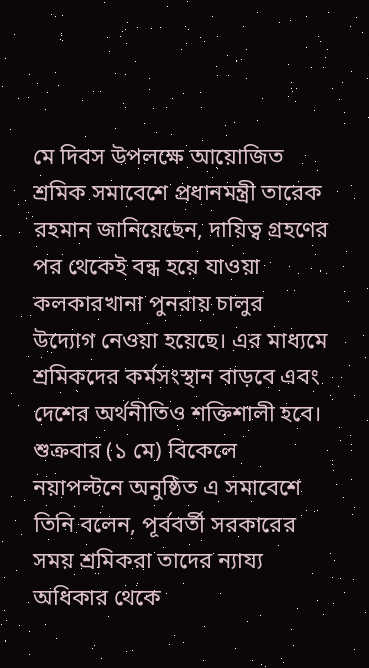মে দিবস উপলক্ষে আয়োজিত শ্রমিক সমাবেশে প্রধানমন্ত্রী তারেক রহমান জানিয়েছেন, দায়িত্ব গ্রহণের পর থেকেই বন্ধ হয়ে যাওয়া কলকারখানা পুনরায় চালুর উদ্যোগ নেওয়া হয়েছে। এর মাধ্যমে শ্রমিকদের কর্মসংস্থান বাড়বে এবং দেশের অর্থনীতিও শক্তিশালী হবে।
শুক্রবার (১ মে) বিকেলে নয়াপল্টনে অনুষ্ঠিত এ সমাবেশে তিনি বলেন, পূর্ববর্তী সরকারের সময় শ্রমিকরা তাদের ন্যায্য অধিকার থেকে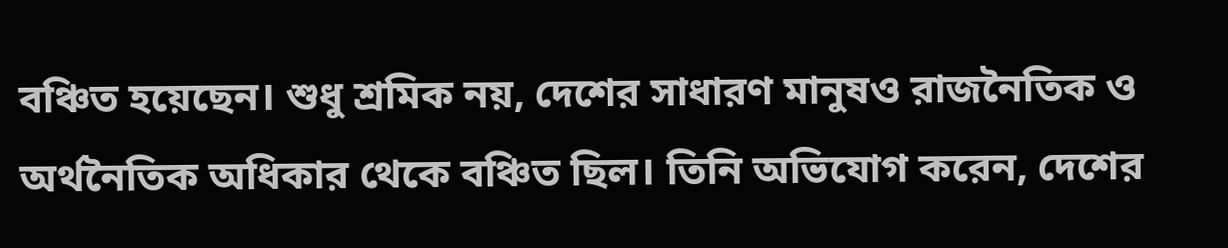বঞ্চিত হয়েছেন। শুধু শ্রমিক নয়, দেশের সাধারণ মানুষও রাজনৈতিক ও অর্থনৈতিক অধিকার থেকে বঞ্চিত ছিল। তিনি অভিযোগ করেন, দেশের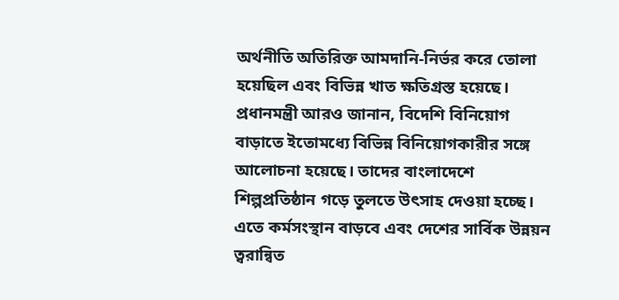অর্থনীতি অতিরিক্ত আমদানি-নির্ভর করে তোলা হয়েছিল এবং বিভিন্ন খাত ক্ষতিগ্রস্ত হয়েছে।
প্রধানমন্ত্রী আরও জানান, বিদেশি বিনিয়োগ বাড়াতে ইতোমধ্যে বিভিন্ন বিনিয়োগকারীর সঙ্গে আলোচনা হয়েছে। তাদের বাংলাদেশে শিল্পপ্রতিষ্ঠান গড়ে তুলতে উৎসাহ দেওয়া হচ্ছে। এতে কর্মসংস্থান বাড়বে এবং দেশের সার্বিক উন্নয়ন ত্বরান্বিত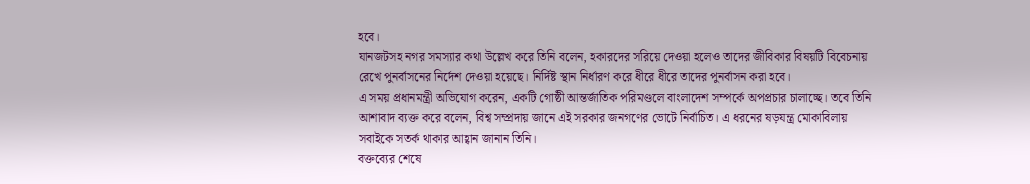হবে।
যানজটসহ নগর সমস্যার কথা উল্লেখ করে তিনি বলেন, হকারদের সরিয়ে দেওয়া হলেও তাদের জীবিকার বিষয়টি বিবেচনায় রেখে পুনর্বাসনের নির্দেশ দেওয়া হয়েছে। নির্দিষ্ট স্থান নির্ধারণ করে ধীরে ধীরে তাদের পুনর্বাসন করা হবে।
এ সময় প্রধানমন্ত্রী অভিযোগ করেন, একটি গোষ্ঠী আন্তর্জাতিক পরিমণ্ডলে বাংলাদেশ সম্পর্কে অপপ্রচার চালাচ্ছে। তবে তিনি আশাবাদ ব্যক্ত করে বলেন, বিশ্ব সম্প্রদায় জানে এই সরকার জনগণের ভোটে নির্বাচিত। এ ধরনের ষড়যন্ত্র মোকাবিলায় সবাইকে সতর্ক থাকার আহ্বান জানান তিনি।
বক্তব্যের শেষে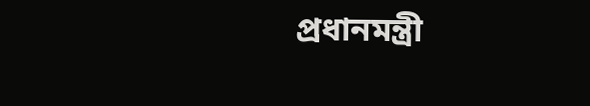প্রধানমন্ত্রী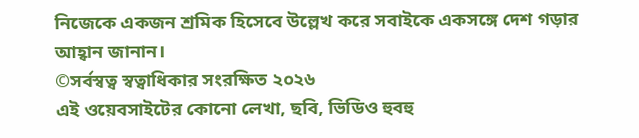নিজেকে একজন শ্রমিক হিসেবে উল্লেখ করে সবাইকে একসঙ্গে দেশ গড়ার আহ্বান জানান।
©সর্বস্বত্ব স্বত্বাধিকার সংরক্ষিত ২০২৬
এই ওয়েবসাইটের কোনো লেখা, ছবি, ভিডিও হুবহু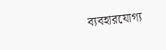ব্যবহারযোগ্য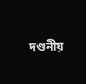দণ্ডনীয়